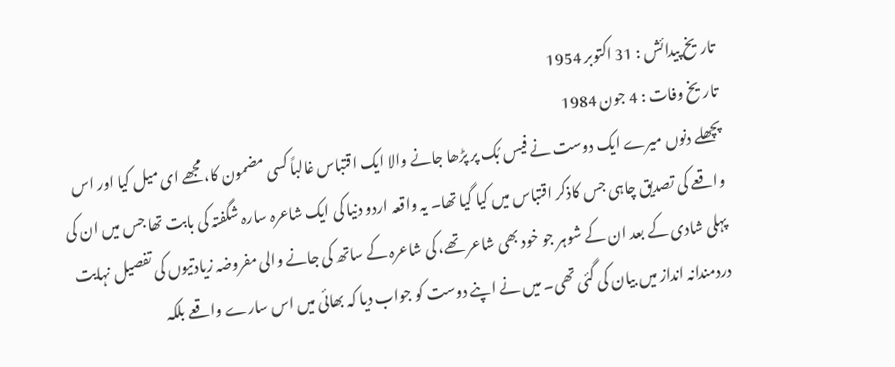تاریخ پیدائش : 31 اکتوبر 1954
تاریخ وفات : 4 جون 1984
پچھلے دنوں میرے ایک دوست نے فیس بُک پر پڑھا جانے والا ایک اقتباس غالباً کسی مضمون کا، مجھے ای میل کیا اور اس واقعے کی تصدیق چاہی جس کاذکر اقتباس میں کیا گیا تھا۔ یہ واقعہ اردو دنیا کی ایک شاعرہ سارہ شگفتہ کی بابت تھا جس میں ان کی پہلی شادی کے بعد ان کے شوہر جو خود بھی شاعر تھے، کی شاعرہ کے ساتھ کی جانے والی مفروضہ زیادتیوں کی تفصیل نہایت دردمندانہ انداز میں بیان کی گئی تھی۔ میں نے اپنے دوست کو جواب دیا کہ بھائی میں اس سارے واقعے بلکہ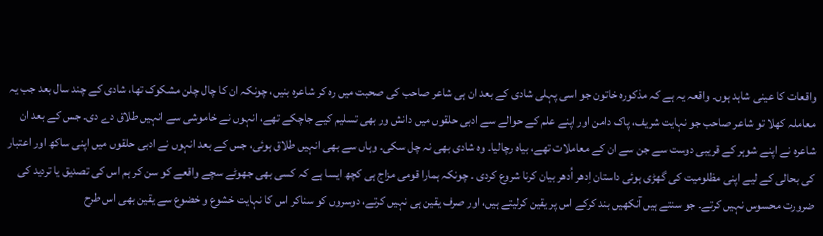واقعات کا عینی شاہد ہوں۔ واقعہ یہ ہے کہ مذکورہ خاتون جو اسی پہلی شادی کے بعد ان ہی شاعر صاحب کی صحبت میں رہ کر شاعرہ بنیں، چونکہ ان کا چال چلن مشکوک تھا، شادی کے چند سال بعد جب یہ معاملہ کھلا تو شاعر صاحب جو نہایت شریف، پاک دامن اور اپنے علم کے حوالے سے ادبی حلقوں میں دانش ور بھی تسلیم کیے جاچکے تھے، انہوں نے خاموشی سے انہیں طلاق دے دی۔ جس کے بعد ان شاعرہ نے اپنے شوہر کے قریبی دوست سے جن سے ان کے معاملات تھے، بیاہ رچالیا۔ وہ شادی بھی نہ چل سکی۔ وہاں سے بھی انہیں طلاق ہوئی، جس کے بعد انہوں نے ادبی حلقوں میں اپنی ساکھ اور اعتبار کی بحالی کے لیے اپنی مظلومیت کی گھڑی ہوئی داستان اِدھر اُدھر بیان کرنا شروع کردی ۔ چونکہ ہمارا قومی مزاج ہی کچھ ایسا ہے کہ کسی بھی جھوٹے سچے واقعے کو سن کر ہم اس کی تصدیق یا تردید کی ضرورت محسوس نہیں کرتے۔ جو سنتے ہیں آنکھیں بند کرکے اس پر یقین کرلیتے ہیں، اور صرف یقین ہی نہیں کرتے، دوسروں کو سناکر اس کا نہایت خشوع و خضوع سے یقین بھی اس طرح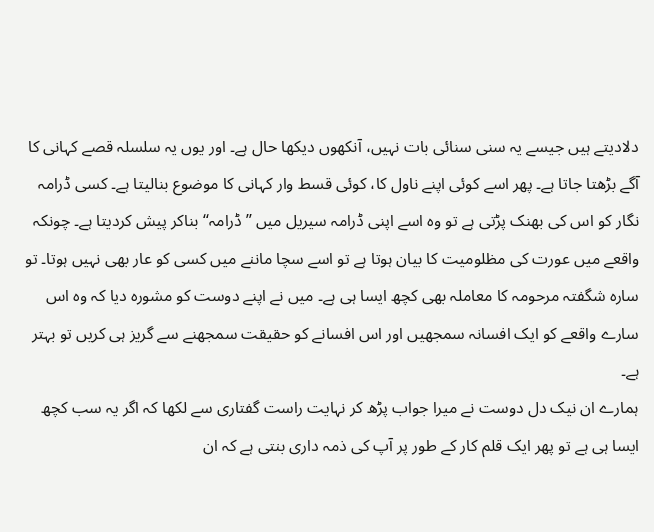دلادیتے ہیں جیسے یہ سنی سنائی بات نہیں، آنکھوں دیکھا حال ہے۔ اور یوں یہ سلسلہ قصے کہانی کا آگے بڑھتا جاتا ہے۔ پھر اسے کوئی اپنے ناول کا، کوئی قسط وار کہانی کا موضوع بنالیتا ہے۔ کسی ڈرامہ نگار کو اس کی بھنک پڑتی ہے تو وہ اسے اپنی ڈرامہ سیریل میں ’’ڈرامہ‘‘ بناکر پیش کردیتا ہے۔ چونکہ واقعے میں عورت کی مظلومیت کا بیان ہوتا ہے تو اسے سچا ماننے میں کسی کو عار بھی نہیں ہوتا۔ تو سارہ شگفتہ مرحومہ کا معاملہ بھی کچھ ایسا ہی ہے۔ میں نے اپنے دوست کو مشورہ دیا کہ وہ اس سارے واقعے کو ایک افسانہ سمجھیں اور اس افسانے کو حقیقت سمجھنے سے گریز ہی کریں تو بہتر ہے۔
ہمارے ان نیک دل دوست نے میرا جواب پڑھ کر نہایت راست گفتاری سے لکھا کہ اگر یہ سب کچھ ایسا ہی ہے تو پھر ایک قلم کار کے طور پر آپ کی ذمہ داری بنتی ہے کہ ان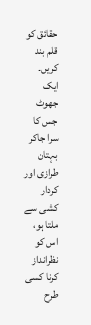حقائق کو قلم بند کریں۔ ایک جھوٹ جس کا سرا جاکر بہتان طرازی اور کردار کشی سے ملتا ہو، اس کو نظرانداز کرنا کسی طرح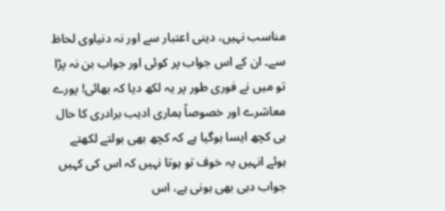مناسب نہیں، دینی اعتبار سے اور نہ دنیاوی لحاظ سے۔ ان کے اس جواب پر کوئی اور جواب بن نہ پڑا تو میں نے فوری طور پر یہ لکھ دیا کہ بھائی! پورے معاشرے اور خصوصاً ہماری ادیب برادری کا حال ہی کچھ ایسا ہوگیا ہے کہ کچھ بھی بولتے لکھتے ہوئے انہیں یہ خوف تو ہوتا نہیں کہ اس کی کہیں جواب دہی بھی ہونی ہے، اس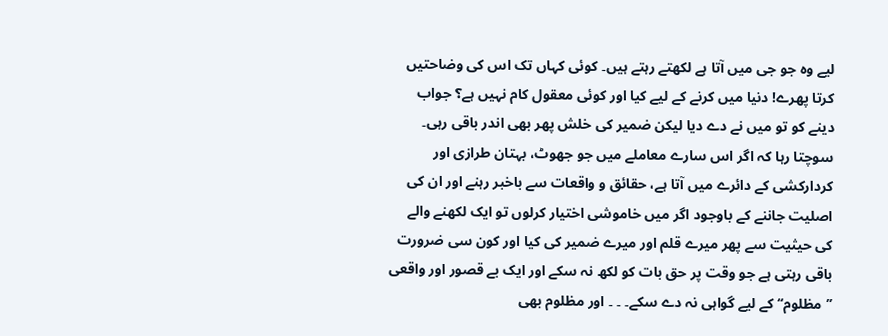لیے وہ جو جی میں آتا ہے لکھتے رہتے ہیں۔ کوئی کہاں تک اس کی وضاحتیں کرتا پھرے! دنیا میں کرنے کے لیے کیا اور کوئی معقول کام نہیں ہے؟ جواب دینے کو تو میں نے دے دیا لیکن ضمیر کی خلش پھر بھی اندر باقی رہی۔ سوچتا رہا کہ اگر اس سارے معاملے میں جو جھوٹ، بہتان طرازی اور کردارکشی کے دائرے میں آتا ہے، حقائق و واقعات سے باخبر رہنے اور ان کی اصلیت جاننے کے باوجود اگر میں خاموشی اختیار کرلوں تو ایک لکھنے والے کی حیثیت سے پھر میرے قلم اور میرے ضمیر کی کیا اور کون سی ضرورت باقی رہتی ہے جو وقت پر حق بات کو لکھ نہ سکے اور ایک بے قصور اور واقعی ’’مظلوم‘‘ کے لیے گواہی نہ دے سکے۔ ۔ ۔ اور مظلوم بھی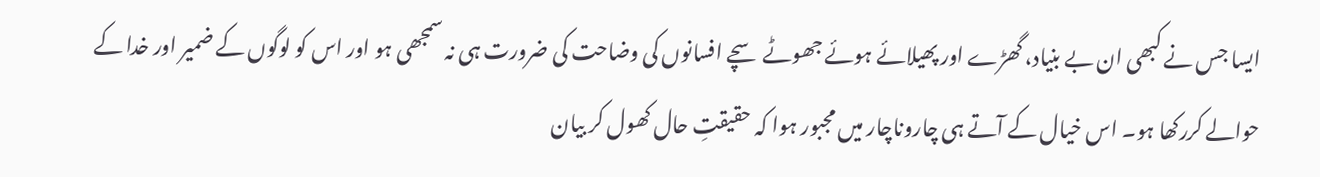ایسا جس نے کبھی ان بے بنیاد، گھڑے اور پھیلائے ہوئے جھوٹے سچے افسانوں کی وضاحت کی ضرورت ہی نہ سمجھی ہو اور اس کو لوگوں کے ضمیر اور خدا کے حوالے کررکھا ہو۔ اس خیال کے آتے ہی چاروناچار میں مجبور ہوا کہ حقیقتِ حال کھول کر بیان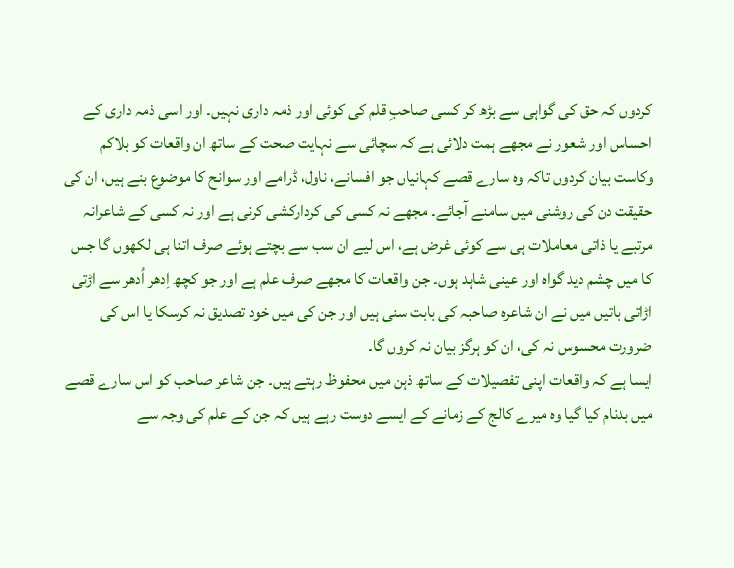کردوں کہ حق کی گواہی سے بڑھ کر کسی صاحبِ قلم کی کوئی اور ذمہ داری نہیں۔ اور اسی ذمہ داری کے احساس اور شعور نے مجھے ہمت دلائی ہے کہ سچائی سے نہایت صحت کے ساتھ ان واقعات کو بلاکم وکاست بیان کردوں تاکہ وہ سارے قصے کہانیاں جو افسانے، ناول، ڈرامے اور سوانح کا موضوع بنے ہیں، ان کی حقیقت دن کی روشنی میں سامنے آجائے۔ مجھے نہ کسی کی کردارکشی کرنی ہے اور نہ کسی کے شاعرانہ مرتبے یا ذاتی معاملات ہی سے کوئی غرض ہے، اس لیے ان سب سے بچتے ہوئے صرف اتنا ہی لکھوں گا جس کا میں چشم دید گواہ اور عینی شاہد ہوں۔ جن واقعات کا مجھے صرف علم ہے اور جو کچھ اِدھر اُدھر سے اڑتی اڑاتی باتیں میں نے ان شاعرہ صاحبہ کی بابت سنی ہیں اور جن کی میں خود تصدیق نہ کرسکا یا اس کی ضرورت محسوس نہ کی، ان کو ہرگز بیان نہ کروں گا۔
ایسا ہے کہ واقعات اپنی تفصیلات کے ساتھ ذہن میں محفوظ رہتے ہیں۔ جن شاعر صاحب کو اس سارے قصے میں بدنام کیا گیا وہ میرے کالج کے زمانے کے ایسے دوست رہے ہیں کہ جن کے علم کی وجہ سے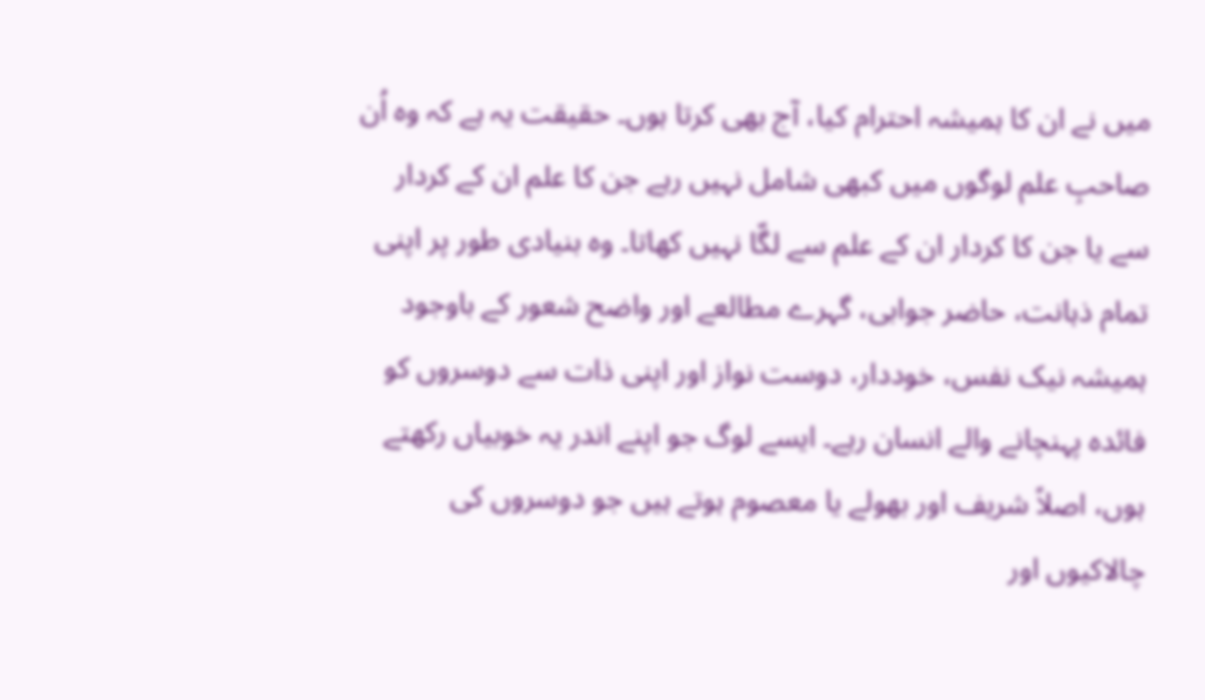میں نے ان کا ہمیشہ احترام کیا، آج بھی کرتا ہوں۔ حقیقت یہ ہے کہ وہ اُن صاحبِ علم لوگوں میں کبھی شامل نہیں رہے جن کا علم ان کے کردار سے یا جن کا کردار ان کے علم سے لگّا نہیں کھاتا۔ وہ بنیادی طور پر اپنی تمام ذہانت، حاضر جوابی، گہرے مطالعے اور واضح شعور کے باوجود ہمیشہ نیک نفس، خوددار، دوست نواز اور اپنی ذات سے دوسروں کو فائدہ پہنچانے والے انسان رہے۔ ایسے لوگ جو اپنے اندر یہ خوبیاں رکھتے ہوں، اصلاً شریف اور بھولے یا معصوم ہوتے ہیں جو دوسروں کی چالاکیوں اور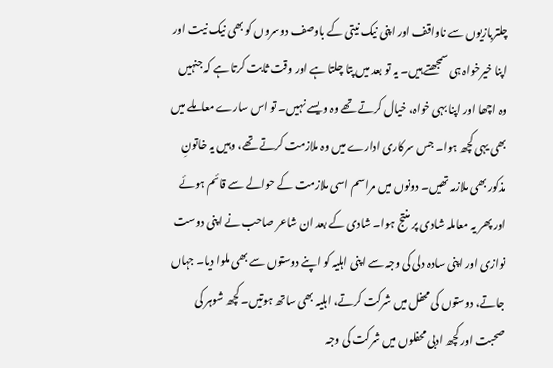چلتربازیوں سے ناواقف اور اپنی نیک نیتی کے باوصف دوسروں کو بھی نیک نیت اور اپنا خیرخواہ ہی سمجھتے ہیں۔ یہ تو بعد میں پتا چلتا ہے اور وقت ثابت کرتا ہے کہ جنہیں وہ اچھا اور اپنا بہی خواہ، خیال کرتے تھے وہ ویسے نہیں۔ تو اس سارے معاملے میں بھی یہی کچھ ہوا۔ جس سرکاری ادارے میں وہ ملازمت کرتے تھے، وہیں یہ خاتونِ مذکور بھی ملازمہ تھیں۔ دونوں میں مراسم اسی ملازمت کے حوالے سے قائم ہوئے اور پھر یہ معاملہ شادی پر منتج ہوا۔ شادی کے بعد ان شاعر صاحب نے اپنی دوست نوازی اور اپنی سادہ دلی کی وجہ سے اپنی اہلیہ کو اپنے دوستوں سے بھی ملوا دیا۔ جہاں جاتے، دوستوں کی محفل میں شرکت کرتے، اہلیہ بھی ساتھ ہوتیں۔ کچھ شوہر کی صحبت اور کچھ ادبی محفلوں میں شرکت کی وجہ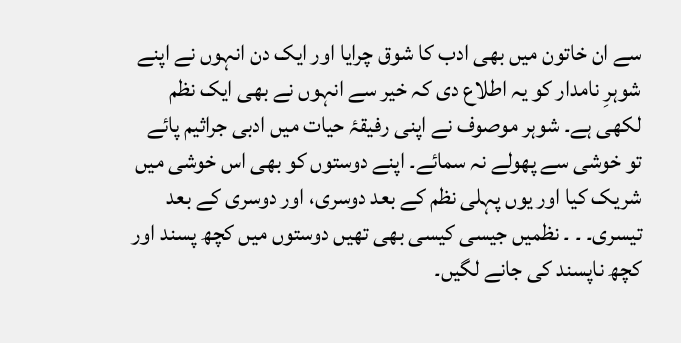سے ان خاتون میں بھی ادب کا شوق چرایا اور ایک دن انہوں نے اپنے شوہرِ نامدار کو یہ اطلاع دی کہ خیر سے انہوں نے بھی ایک نظم لکھی ہے۔ شوہر موصوف نے اپنی رفیقۂ حیات میں ادبی جراثیم پائے تو خوشی سے پھولے نہ سمائے۔ اپنے دوستوں کو بھی اس خوشی میں شریک کیا اور یوں پہلی نظم کے بعد دوسری، اور دوسری کے بعد تیسری۔ ۔ ۔ نظمیں جیسی کیسی بھی تھیں دوستوں میں کچھ پسند اور کچھ ناپسند کی جانے لگیں۔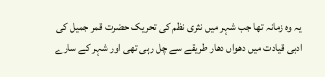یہ وہ زمانہ تھا جب شہر میں نثری نظم کی تحریک حضرت قمر جمیل کی ادبی قیادت میں دھواں دھار طریقے سے چل رہی تھی اور شہر کے سارے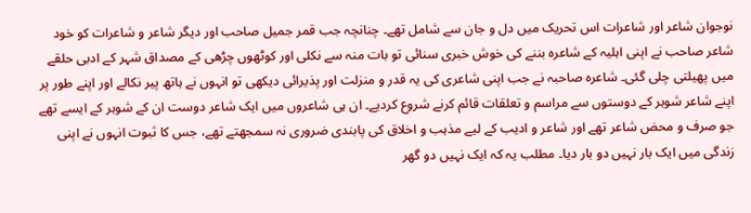نوجوان شاعر اور شاعرات اس تحریک میں دل و جان سے شامل تھے۔ چنانچہ جب قمر جمیل صاحب اور دیگر شاعر و شاعرات کو خود شاعر صاحب نے اپنی اہلیہ کے شاعرہ بننے کی خوش خبری سنائی تو بات منہ سے نکلی اور کوٹھوں چڑھی کے مصداق شہر کے ادبی حلقے میں پھیلتی چلی گئی۔ شاعرہ صاحبہ نے جب اپنی شاعری کی یہ قدر و منزلت اور پذیرائی دیکھی تو انہوں نے ہاتھ پیر نکالے اور اپنے طور پر اپنے شاعر شوہر کے دوستوں سے مراسم و تعلقات قائم کرنے شروع کردیے۔ ان ہی شاعروں میں ایک شاعر دوست ان کے شوہر کے ایسے تھے جو صرف و محض شاعر تھے اور شاعر و ادیب کے لیے مذہب و اخلاق کی پابندی ضروری نہ سمجھتے تھے، جس کا ثبوت انہوں نے اپنی زندگی میں ایک بار نہیں دو بار دیا۔ مطلب یہ کہ ایک نہیں دو گھر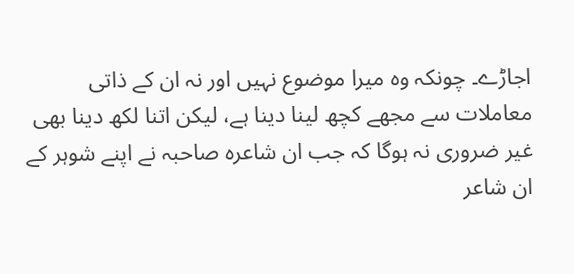اجاڑے۔ چونکہ وہ میرا موضوع نہیں اور نہ ان کے ذاتی معاملات سے مجھے کچھ لینا دینا ہے، لیکن اتنا لکھ دینا بھی غیر ضروری نہ ہوگا کہ جب ان شاعرہ صاحبہ نے اپنے شوہر کے ان شاعر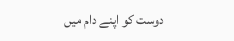دوست کو اپنے دام میں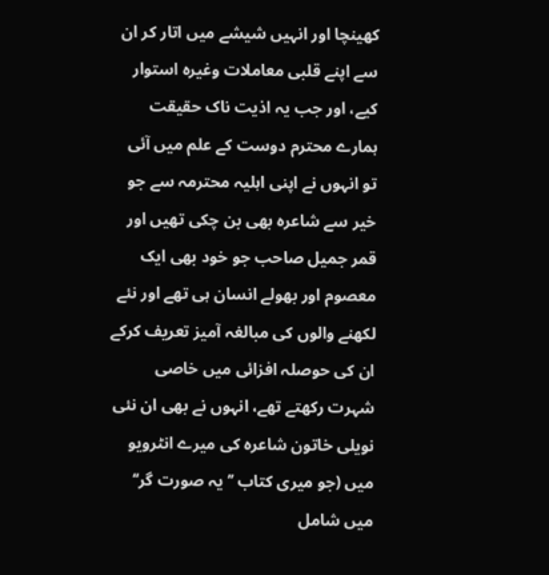کھینچا اور انہیں شیشے میں اتار کر ان سے اپنے قلبی معاملات وغیرہ استوار کیے، اور جب یہ اذیت ناک حقیقت ہمارے محترم دوست کے علم میں آئی تو انہوں نے اپنی اہلیہ محترمہ سے جو خیر سے شاعرہ بھی بن چکی تھیں اور قمر جمیل صاحب جو خود بھی ایک معصوم اور بھولے انسان ہی تھے اور نئے لکھنے والوں کی مبالغہ آمیز تعریف کرکے ان کی حوصلہ افزائی میں خاصی شہرت رکھتے تھے، انہوں نے بھی ان نئی نویلی خاتون شاعرہ کی میرے انٹرویو میں (جو میری کتاب ’’یہ صورت گر‘‘ میں شامل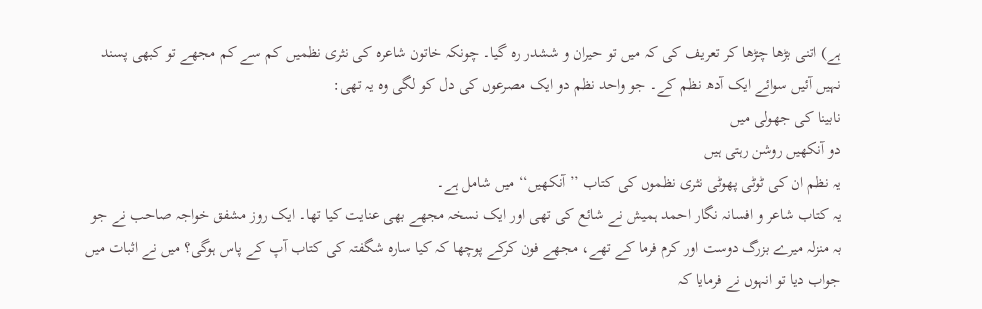ہے) اتنی بڑھا چڑھا کر تعریف کی کہ میں تو حیران و ششدر رہ گیا۔ چونکہ خاتون شاعرہ کی نثری نظمیں کم سے کم مجھے تو کبھی پسند نہیں آئیں سوائے ایک آدھ نظم کے۔ جو واحد نظم دو ایک مصرعوں کی دل کو لگی وہ یہ تھی:
نابینا کی جھولی میں
دو آنکھیں روشن رہتی ہیں
یہ نظم ان کی ٹوٹی پھوٹی نثری نظموں کی کتاب ’’آنکھیں‘‘ میں شامل ہے۔
یہ کتاب شاعر و افسانہ نگار احمد ہمیش نے شائع کی تھی اور ایک نسخہ مجھے بھی عنایت کیا تھا۔ ایک روز مشفق خواجہ صاحب نے جو بہ منزلہ میرے بزرگ دوست اور کرم فرما کے تھے، مجھے فون کرکے پوچھا کہ کیا سارہ شگفتہ کی کتاب آپ کے پاس ہوگی؟ میں نے اثبات میں جواب دیا تو انہوں نے فرمایا کہ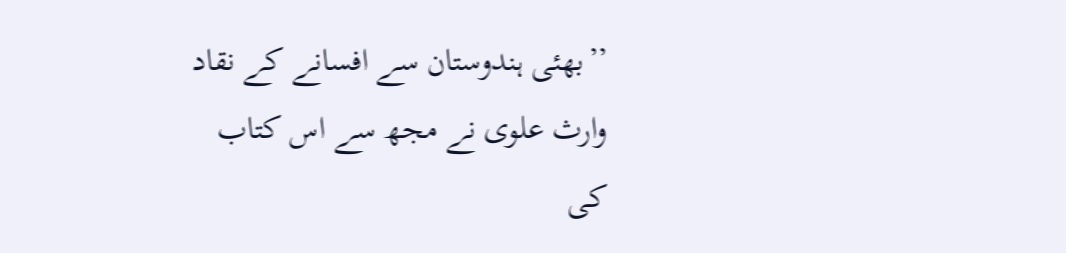’’بھئی ہندوستان سے افسانے کے نقاد وارث علوی نے مجھ سے اس کتاب کی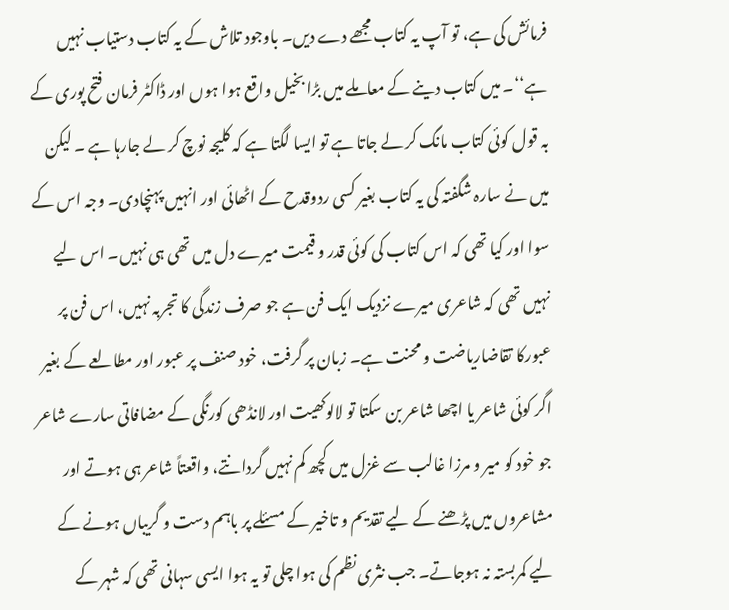فرمائش کی ہے، تو آپ یہ کتاب مجھے دے دیں۔ باوجود تلاش کے یہ کتاب دستیاب نہیں ہے‘‘۔ میں کتاب دینے کے معاملے میں بڑا بخیل واقع ہوا ہوں اور ڈاکٹر فرمان فتح پوری کے بہ قول کوئی کتاب مانگ کر لے جاتا ہے تو ایسا لگتا ہے کہ کلیجہ نوچ کر لے جارہا ہے ۔ لیکن میں نے سارہ شگفتہ کی یہ کتاب بغیر کسی ردوقدح کے اٹھائی اور انہیں پہنچادی۔ وجہ اس کے سوا اور کیا تھی کہ اس کتاب کی کوئی قدر و قیمت میرے دل میں تھی ہی نہیں۔ اس لیے نہیں تھی کہ شاعری میرے نزدیک ایک فن ہے جو صرف زندگی کا تجربہ نہیں، اس فن پر عبورکا تقاضاریاضت و محنت ہے۔ زبان پر گرفت، خود صنف پر عبور اور مطالعے کے بغیر اگر کوئی شاعر یا اچھا شاعر بن سکتا تو لالوکھیت اور لانڈھی کورنگی کے مضافاتی سارے شاعر جو خود کو میر و مرزا غالب سے غزل میں کچھ کم نہیں گردانتے، واقعتاً شاعر ہی ہوتے اور مشاعروں میں پڑھنے کے لیے تقدیم و تاخیر کے مسئلے پر باہم دست و گریباں ہونے کے لیے کمربستہ نہ ہوجاتے۔ جب نثری نظم کی ہوا چلی تو یہ ہوا ایسی سہانی تھی کہ شہر کے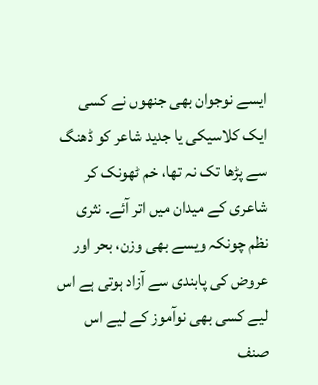ایسے نوجوان بھی جنھوں نے کسی ایک کلاسیکی یا جدید شاعر کو ڈھنگ سے پڑھا تک نہ تھا، خم ٹھونک کر شاعری کے میدان میں اتر آئے۔ نثری نظم چونکہ ویسے بھی وزن، بحر اور عروض کی پابندی سے آزاد ہوتی ہے اس لیے کسی بھی نوآموز کے لیے اس صنف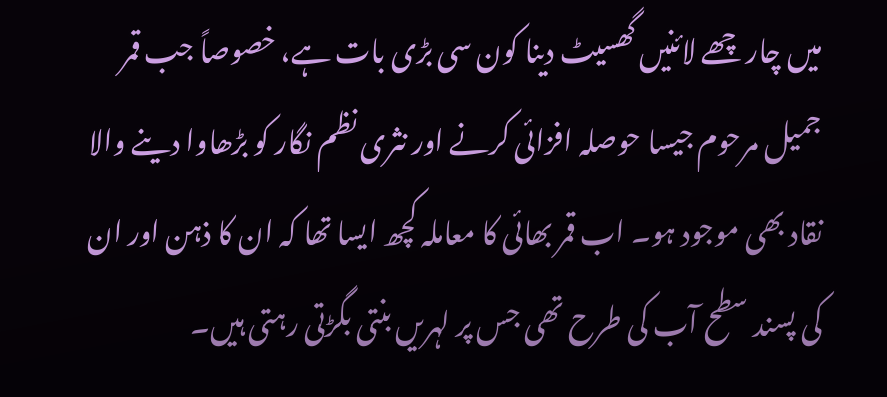میں چار چھے لائنیں گھسیٹ دینا کون سی بڑی بات ہے، خصوصاً جب قمر جمیل مرحوم جیسا حوصلہ افزائی کرنے اور نثری نظم نگار کو بڑھاوا دینے والا نقاد بھی موجود ہو۔ اب قمر بھائی کا معاملہ کچھ ایسا تھا کہ ان کا ذہن اور ان کی پسند سطح آب کی طرح تھی جس پر لہریں بنتی بگڑتی رہتی ہیں۔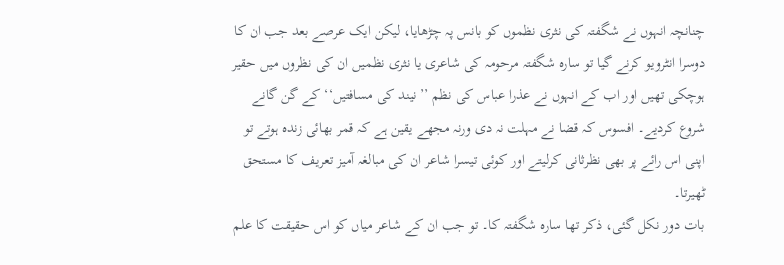چنانچہ انہوں نے شگفتہ کی نثری نظموں کو بانس پہ چڑھایا، لیکن ایک عرصے بعد جب ان کا دوسرا انٹرویو کرنے گیا تو سارہ شگفتہ مرحومہ کی شاعری یا نثری نظمیں ان کی نظروں میں حقیر ہوچکی تھیں اور اب کے انہوں نے عذرا عباس کی نظم ’’نیند کی مسافتیں‘‘ کے گن گانے شروع کردیے۔ افسوس کہ قضا نے مہلت نہ دی ورنہ مجھے یقین ہے کہ قمر بھائی زندہ ہوتے تو اپنی اس رائے پر بھی نظرثانی کرلیتے اور کوئی تیسرا شاعر ان کی مبالغہ آمیز تعریف کا مستحق ٹھیرتا۔
بات دور نکل گئی، ذکر تھا سارہ شگفتہ کا۔ تو جب ان کے شاعر میاں کو اس حقیقت کا علم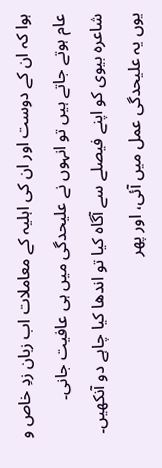ہوا کہ ان کے دوست اور ان کی اہلیہ کے معاملات اب زبان زدِ خاص و عام ہوتے جاتے ہیں تو انہوں نے علیحدگی میں ہی عافیت جانی۔ شاعرہ بیوی کو اپنے فیصلے سے آگاہ کیا تو اندھا کیا چاہے دو آنکھیں۔ یوں یہ علیحدگی عمل میں آئی، اور پھر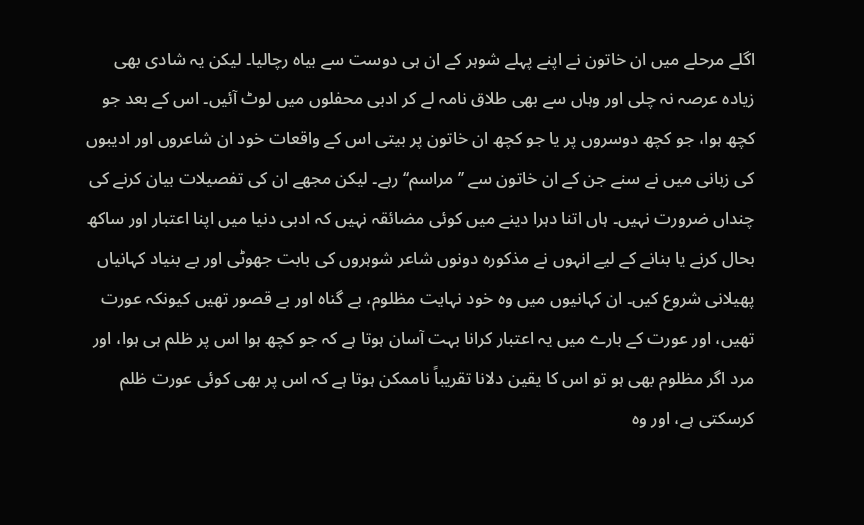اگلے مرحلے میں ان خاتون نے اپنے پہلے شوہر کے ان ہی دوست سے بیاہ رچالیا۔ لیکن یہ شادی بھی زیادہ عرصہ نہ چلی اور وہاں سے بھی طلاق نامہ لے کر ادبی محفلوں میں لوٹ آئیں۔ اس کے بعد جو کچھ ہوا، جو کچھ دوسروں پر یا جو کچھ ان خاتون پر بیتی اس کے واقعات خود ان شاعروں اور ادیبوں کی زبانی میں نے سنے جن کے ان خاتون سے ’’مراسم‘‘ رہے۔ لیکن مجھے ان کی تفصیلات بیان کرنے کی چنداں ضرورت نہیں۔ ہاں اتنا دہرا دینے میں کوئی مضائقہ نہیں کہ ادبی دنیا میں اپنا اعتبار اور ساکھ بحال کرنے یا بنانے کے لیے انہوں نے مذکورہ دونوں شاعر شوہروں کی بابت جھوٹی اور بے بنیاد کہانیاں پھیلانی شروع کیں۔ ان کہانیوں میں وہ خود نہایت مظلوم، بے گناہ اور بے قصور تھیں کیونکہ عورت تھیں، اور عورت کے بارے میں یہ اعتبار کرانا بہت آسان ہوتا ہے کہ جو کچھ ہوا اس پر ظلم ہی ہوا، اور مرد اگر مظلوم بھی ہو تو اس کا یقین دلانا تقریباً ناممکن ہوتا ہے کہ اس پر بھی کوئی عورت ظلم کرسکتی ہے، اور وہ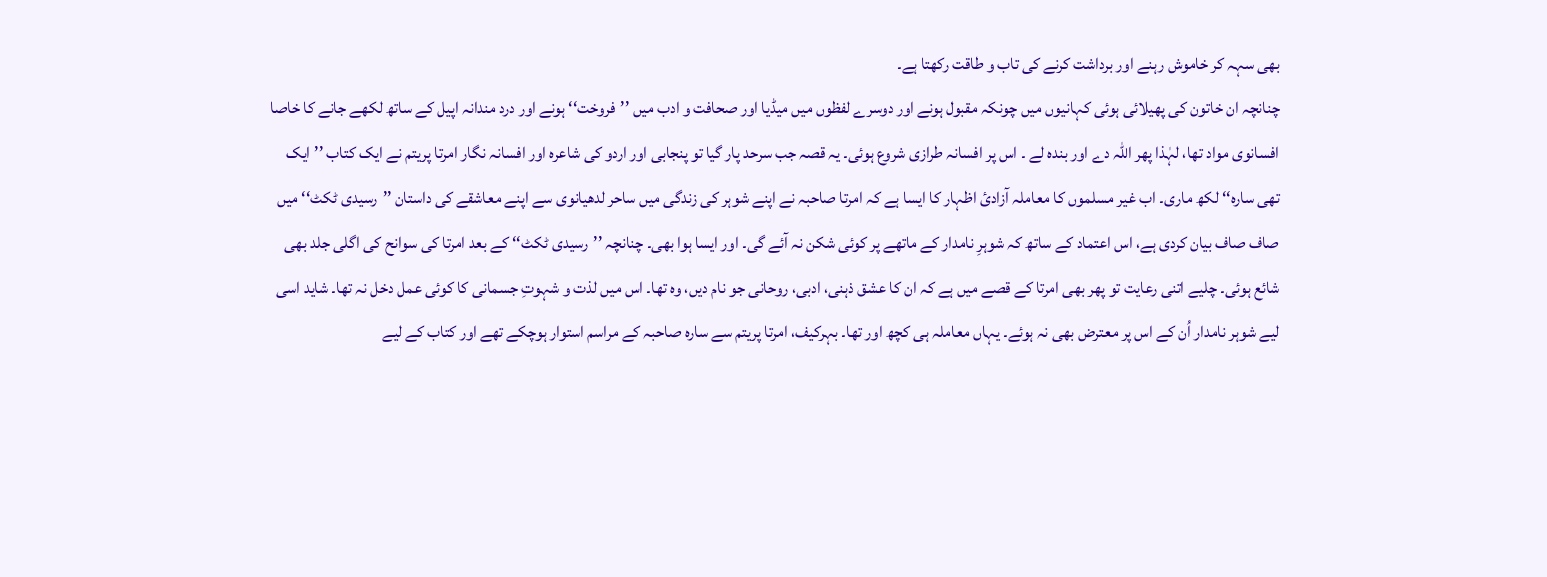بھی سہہ کر خاموش رہنے اور برداشت کرنے کی تاب و طاقت رکھتا ہے۔
چنانچہ ان خاتون کی پھیلائی ہوئی کہانیوں میں چونکہ مقبول ہونے اور دوسرے لفظوں میں میڈیا اور صحافت و ادب میں ’’فروخت‘‘ ہونے اور درد مندانہ اپیل کے ساتھ لکھے جانے کا خاصا افسانوی مواد تھا، لہٰذا پھر اللہ دے اور بندہ لے ۔ اس پر افسانہ طرازی شروع ہوئی۔ یہ قصہ جب سرحد پار گیا تو پنجابی اور اردو کی شاعرہ اور افسانہ نگار امرتا پریتم نے ایک کتاب ’’ایک تھی سارہ‘‘ لکھ ماری۔ اب غیر مسلموں کا معاملہ آزادیٔ اظہار کا ایسا ہے کہ امرتا صاحبہ نے اپنے شوہر کی زندگی میں ساحر لدھیانوی سے اپنے معاشقے کی داستان ’’رسیدی ٹکٹ‘‘ میں صاف صاف بیان کردی ہے، اس اعتماد کے ساتھ کہ شوہرِ نامدار کے ماتھے پر کوئی شکن نہ آئے گی۔ اور ایسا ہوا بھی۔ چنانچہ ’’رسیدی ٹکٹ‘‘ کے بعد امرتا کی سوانح کی اگلی جلد بھی شائع ہوئی۔ چلیے اتنی رعایت تو پھر بھی امرتا کے قصے میں ہے کہ ان کا عشق ذہنی، ادبی، روحانی جو نام دیں، وہ تھا۔ اس میں لذت و شہوتِ جسمانی کا کوئی عمل دخل نہ تھا۔ شاید اسی لیے شوہر نامدار اُن کے اس پر معترض بھی نہ ہوئے۔ یہاں معاملہ ہی کچھ اور تھا۔ بہرکیف، امرتا پریتم سے سارہ صاحبہ کے مراسم استوار ہوچکے تھے اور کتاب کے لیے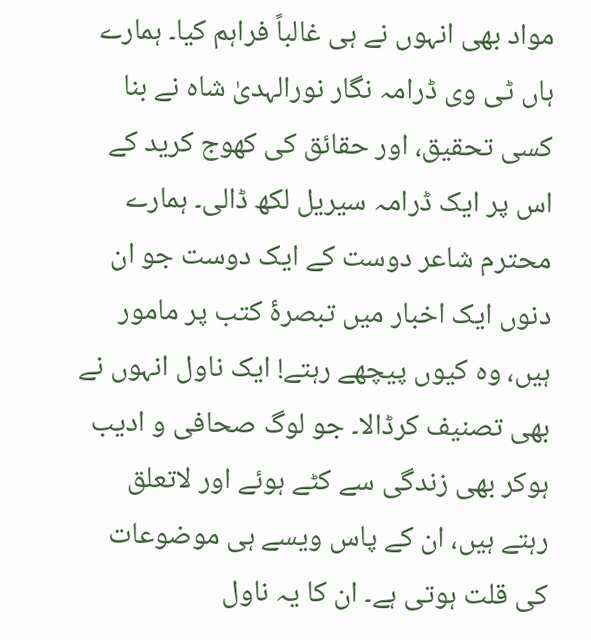مواد بھی انہوں نے ہی غالباً فراہم کیا۔ ہمارے ہاں ٹی وی ڈرامہ نگار نورالہدیٰ شاہ نے بنا کسی تحقیق، اور حقائق کی کھوج کرید کے اس پر ایک ڈرامہ سیریل لکھ ڈالی۔ ہمارے محترم شاعر دوست کے ایک دوست جو ان دنوں ایک اخبار میں تبصرۂ کتب پر مامور ہیں، وہ کیوں پیچھے رہتے! ایک ناول انہوں نے بھی تصنیف کرڈالا۔ جو لوگ صحافی و ادیب ہوکر بھی زندگی سے کٹے ہوئے اور لاتعلق رہتے ہیں، ان کے پاس ویسے ہی موضوعات کی قلت ہوتی ہے۔ ان کا یہ ناول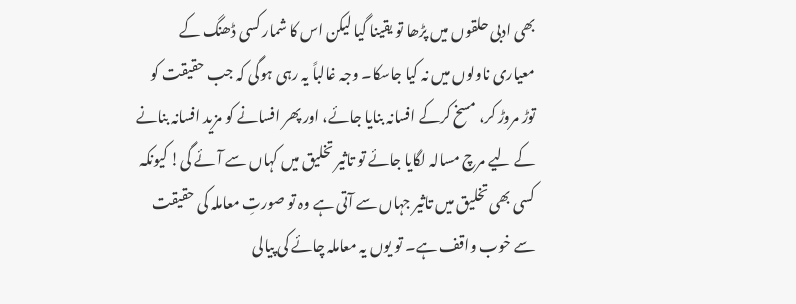بھی ادبی حلقوں میں پڑھا تو یقینا گیا لیکن اس کا شمار کسی ڈھنگ کے معیاری ناولوں میں نہ کیا جاسکا۔ وجہ غالباً یہ رہی ہوگی کہ جب حقیقت کو توڑ مروڑ کر، مسخ کرکے افسانہ بنایا جائے، اور پھر افسانے کو مزید افسانہ بنانے کے لیے مرچ مسالہ لگایا جائے تو تاثیر تخلیق میں کہاں سے آئے گی! کیونکہ کسی بھی تخلیق میں تاثیر جہاں سے آتی ہے وہ تو صورتِ معاملہ کی حقیقت سے خوب واقف ہے۔ تو یوں یہ معاملہ چائے کی پیالی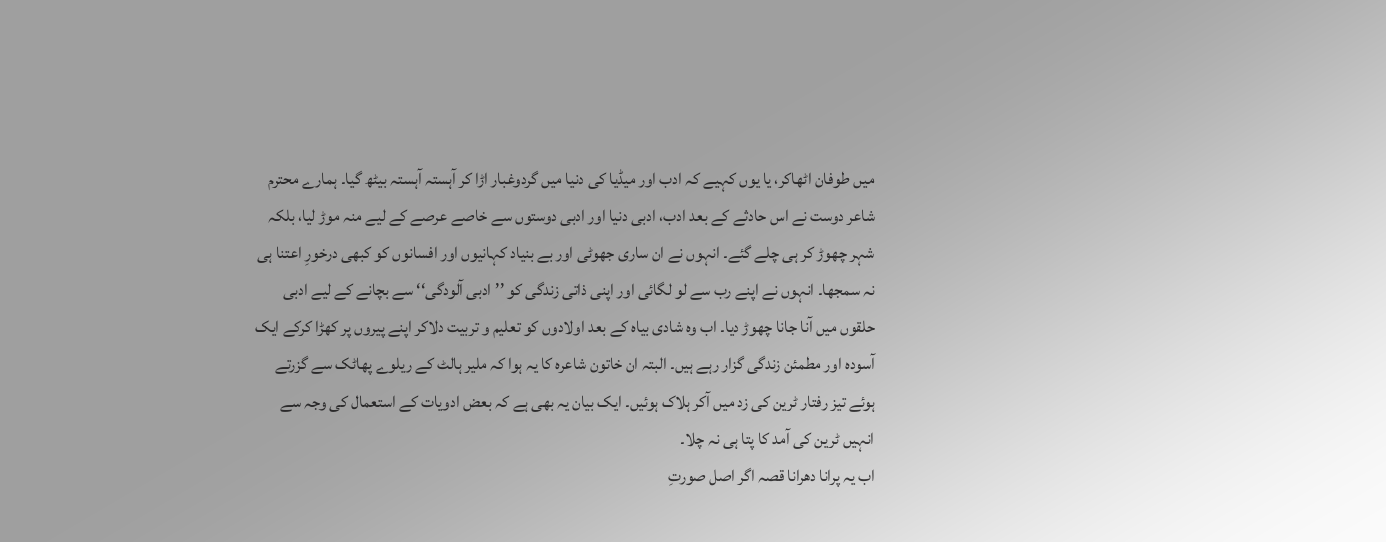میں طوفان اٹھاکر، یا یوں کہیے کہ ادب اور میڈیا کی دنیا میں گردوغبار اڑا کر آہستہ آہستہ بیٹھ گیا۔ ہمارے محترم شاعر دوست نے اس حادثے کے بعد ادب، ادبی دنیا اور ادبی دوستوں سے خاصے عرصے کے لیے منہ موڑ لیا، بلکہ شہر چھوڑ کر ہی چلے گئے۔ انہوں نے ان ساری جھوٹی اور بے بنیاد کہانیوں اور افسانوں کو کبھی درخورِ اعتنا ہی نہ سمجھا۔ انہوں نے اپنے رب سے لو لگائی اور اپنی ذاتی زندگی کو ’’ادبی آلودگی‘‘ سے بچانے کے لیے ادبی حلقوں میں آنا جانا چھوڑ دیا۔ اب وہ شادی بیاہ کے بعد اولادوں کو تعلیم و تربیت دلاکر اپنے پیروں پر کھڑا کرکے ایک آسودہ اور مطمئن زندگی گزار رہے ہیں۔ البتہ ان خاتون شاعرہ کا یہ ہوا کہ ملیر ہالٹ کے ریلوے پھاٹک سے گزرتے ہوئے تیز رفتار ٹرین کی زد میں آکر ہلاک ہوئیں۔ ایک بیان یہ بھی ہے کہ بعض ادویات کے استعمال کی وجہ سے انہیں ٹرین کی آمد کا پتا ہی نہ چلا۔
اب یہ پرانا دھرانا قصہ اگر اصل صورتِ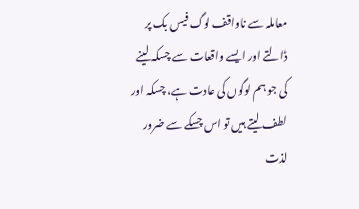معاملہ سے ناواقف لوگ فیس بک پر ڈالتے اور ایسے واقعات سے چسکہ لینے کی جو ہم لوگوں کی عادت ہے، چسکہ اور لطف لیتے ہیں تو اس چسکے سے ضرور لذت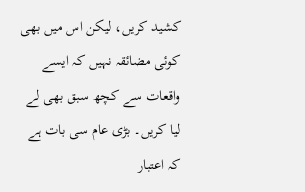کشید کریں، لیکن اس میں بھی کوئی مضائقہ نہیں کہ ایسے واقعات سے کچھ سبق بھی لے لیا کریں۔ بڑی عام سی بات ہے کہ اعتبار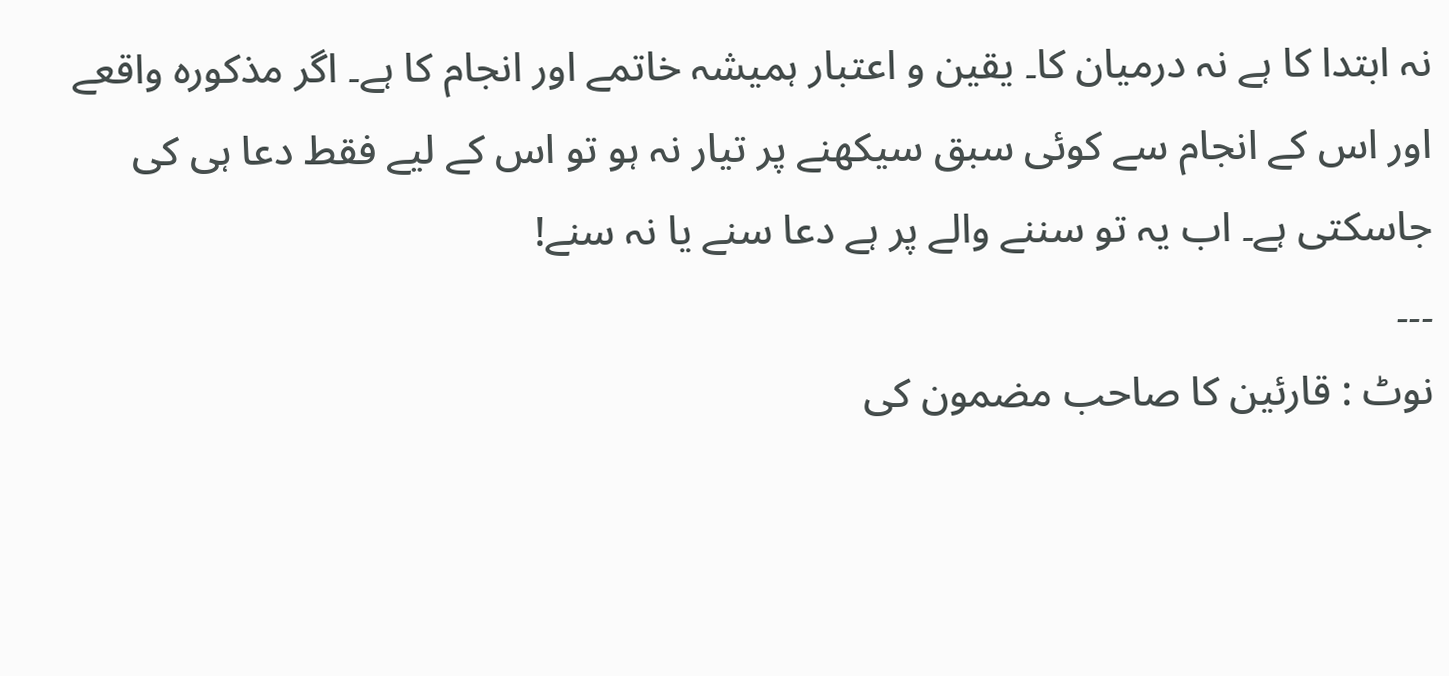نہ ابتدا کا ہے نہ درمیان کا۔ یقین و اعتبار ہمیشہ خاتمے اور انجام کا ہے۔ اگر مذکورہ واقعے اور اس کے انجام سے کوئی سبق سیکھنے پر تیار نہ ہو تو اس کے لیے فقط دعا ہی کی جاسکتی ہے۔ اب یہ تو سننے والے پر ہے دعا سنے یا نہ سنے!
۔۔۔
نوٹ : قارئین کا صاحب مضمون کی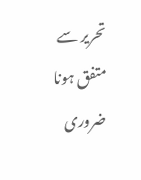تحریر سے متفق ہونا ضروری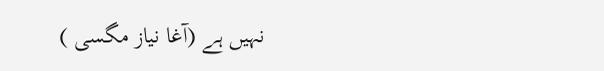نہیں ہے (آغا نیاز مگسی )